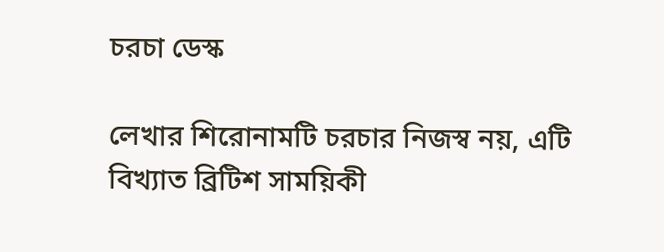চরচা ডেস্ক

লেখার শিরোনামটি চরচার নিজস্ব নয়, এটি বিখ্যাত ব্রিটিশ সাময়িকী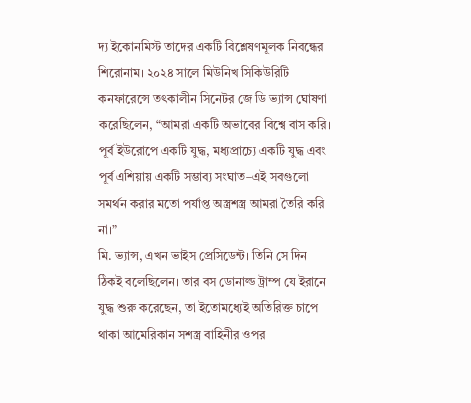দ্য ইকোনমিস্ট তাদের একটি বিশ্লেষণমূলক নিবন্ধের শিরোনাম। ২০২৪ সালে মিউনিখ সিকিউরিটি কনফারেন্সে তৎকালীন সিনেটর জে ডি ভ্যান্স ঘোষণা করেছিলেন, “আমরা একটি অভাবের বিশ্বে বাস করি। পূর্ব ইউরোপে একটি যুদ্ধ, মধ্যপ্রাচ্যে একটি যুদ্ধ এবং পূর্ব এশিয়ায় একটি সম্ভাব্য সংঘাত–এই সবগুলো সমর্থন করার মতো পর্যাপ্ত অস্ত্রশস্ত্র আমরা তৈরি করি না।”
মি. ভ্যান্স, এখন ভাইস প্রেসিডেন্ট। তিনি সে দিন ঠিকই বলেছিলেন। তার বস ডোনাল্ড ট্রাম্প যে ইরানে যুদ্ধ শুরু করেছেন, তা ইতোমধ্যেই অতিরিক্ত চাপে থাকা আমেরিকান সশস্ত্র বাহিনীর ওপর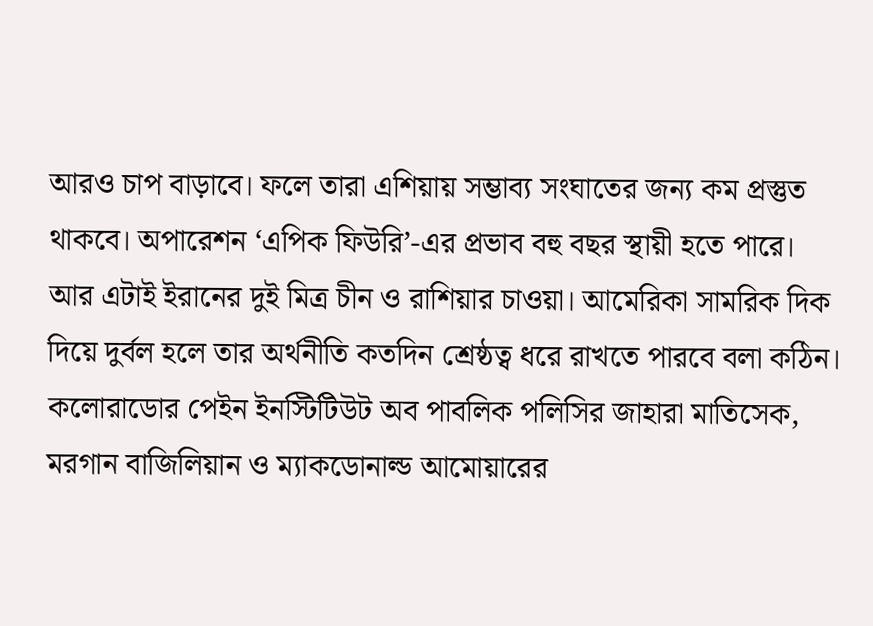আরও চাপ বাড়াবে। ফলে তারা এশিয়ায় সম্ভাব্য সংঘাতের জন্য কম প্রস্তুত থাকবে। অপারেশন ‘এপিক ফিউরি’-এর প্রভাব বহু বছর স্থায়ী হতে পারে। আর এটাই ইরানের দুই মিত্র চীন ও রাশিয়ার চাওয়া। আমেরিকা সামরিক দিক দিয়ে দুর্বল হলে তার অর্থনীতি কতদিন শ্রেষ্ঠত্ব ধরে রাখতে পারবে বলা কঠিন।
কলোরাডোর পেইন ইনস্টিটিউট অব পাবলিক পলিসির জাহারা মাতিসেক, মরগান বাজিলিয়ান ও ম্যাকডোনাল্ড আমোয়ারের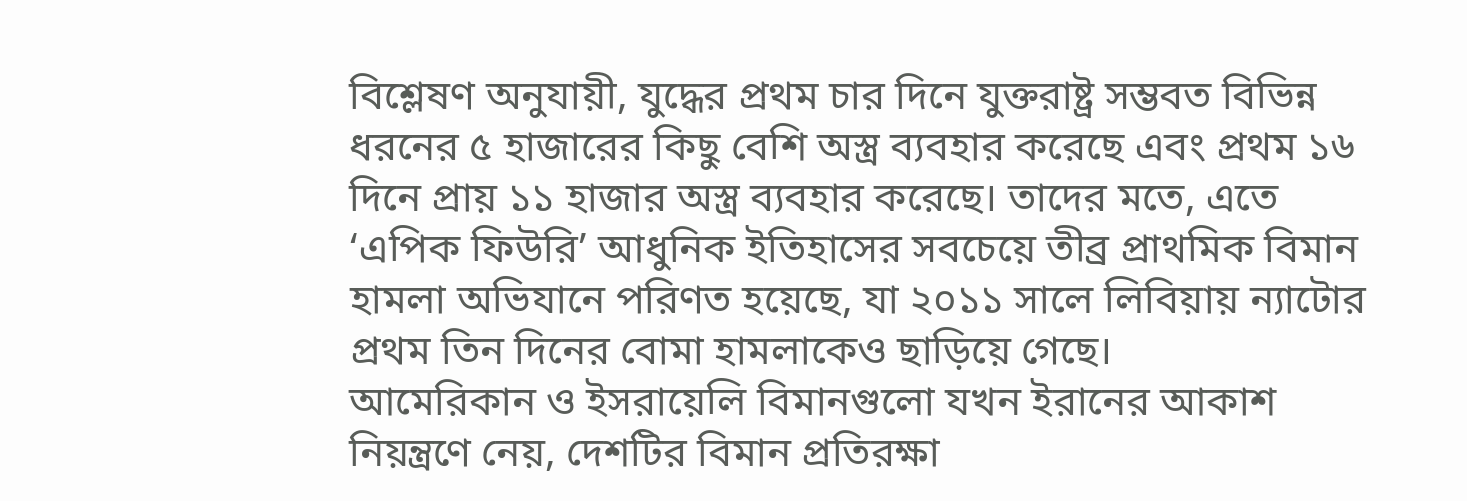বিশ্লেষণ অনুযায়ী, যুদ্ধের প্রথম চার দিনে যুক্তরাষ্ট্র সম্ভবত বিভিন্ন ধরনের ৫ হাজারের কিছু বেশি অস্ত্র ব্যবহার করেছে এবং প্রথম ১৬ দিনে প্রায় ১১ হাজার অস্ত্র ব্যবহার করেছে। তাদের মতে, এতে ‘এপিক ফিউরি’ আধুনিক ইতিহাসের সবচেয়ে তীব্র প্রাথমিক বিমান হামলা অভিযানে পরিণত হয়েছে, যা ২০১১ সালে লিবিয়ায় ন্যাটোর প্রথম তিন দিনের বোমা হামলাকেও ছাড়িয়ে গেছে।
আমেরিকান ও ইসরায়েলি বিমানগুলো যখন ইরানের আকাশ নিয়ন্ত্রণে নেয়, দেশটির বিমান প্রতিরক্ষা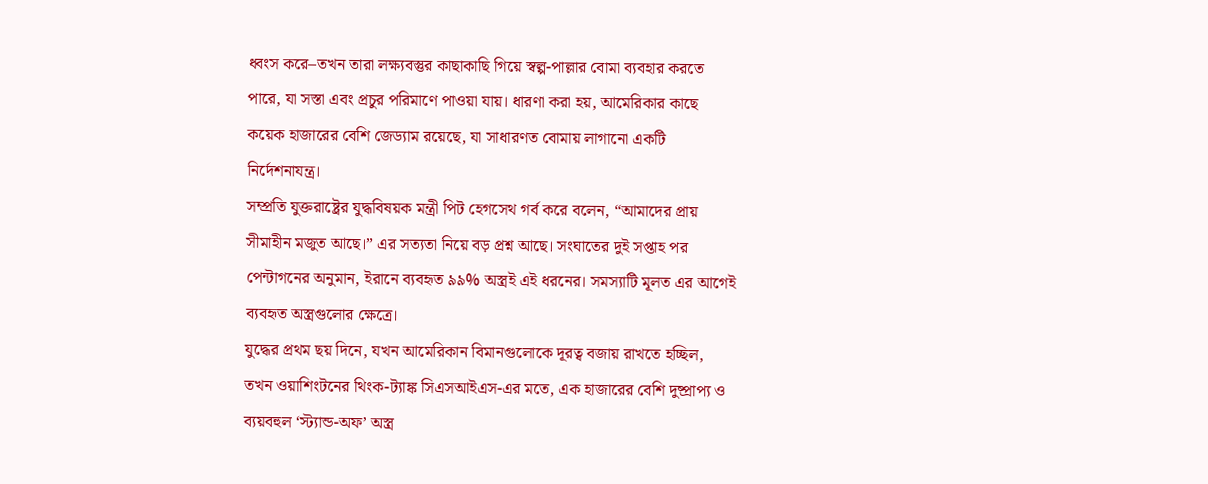ধ্বংস করে–তখন তারা লক্ষ্যবস্তুর কাছাকাছি গিয়ে স্বল্প-পাল্লার বোমা ব্যবহার করতে পারে, যা সস্তা এবং প্রচুর পরিমাণে পাওয়া যায়। ধারণা করা হয়, আমেরিকার কাছে কয়েক হাজারের বেশি জেড্যাম রয়েছে, যা সাধারণত বোমায় লাগানো একটি নির্দেশনাযন্ত্র।
সম্প্রতি যুক্তরাষ্ট্রের যুদ্ধবিষয়ক মন্ত্রী পিট হেগসেথ গর্ব করে বলেন, “আমাদের প্রায় সীমাহীন মজুত আছে।” এর সত্যতা নিয়ে বড় প্রশ্ন আছে। সংঘাতের দুই সপ্তাহ পর পেন্টাগনের অনুমান, ইরানে ব্যবহৃত ৯৯% অস্ত্রই এই ধরনের। সমস্যাটি মূলত এর আগেই ব্যবহৃত অস্ত্রগুলোর ক্ষেত্রে।
যুদ্ধের প্রথম ছয় দিনে, যখন আমেরিকান বিমানগুলোকে দূরত্ব বজায় রাখতে হচ্ছিল, তখন ওয়াশিংটনের থিংক-ট্যাঙ্ক সিএসআইএস-এর মতে, এক হাজারের বেশি দুষ্প্রাপ্য ও ব্যয়বহুল ‘স্ট্যান্ড-অফ’ অস্ত্র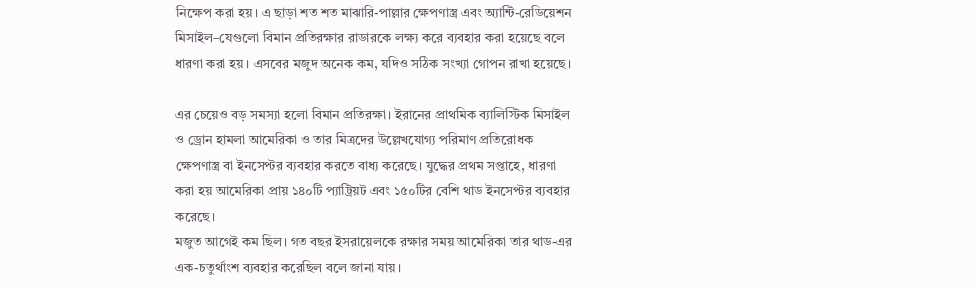নিক্ষেপ করা হয়। এ ছাড়া শত শত মাঝারি-পাল্লার ক্ষেপণাস্ত্র এবং অ্যান্টি-রেডিয়েশন মিসাইল–যেগুলো বিমান প্রতিরক্ষার রাডারকে লক্ষ্য করে ব্যবহার করা হয়েছে বলে ধারণা করা হয়। এসবের মজুদ অনেক কম, যদিও সঠিক সংখ্যা গোপন রাখা হয়েছে।

এর চেয়েও বড় সমস্যা হলো বিমান প্রতিরক্ষা। ইরানের প্রাথমিক ব্যালিস্টিক মিসাইল ও ড্রোন হামলা আমেরিকা ও তার মিত্রদের উল্লেখযোগ্য পরিমাণ প্রতিরোধক ক্ষেপণাস্ত্র বা ইনসেপ্টর ব্যবহার করতে বাধ্য করেছে। যুদ্ধের প্রথম সপ্তাহে, ধারণা করা হয় আমেরিকা প্রায় ১৪০টি প্যাট্রিয়ট এবং ১৫০টির বেশি থাড ইনসেপ্টর ব্যবহার করেছে।
মজুত আগেই কম ছিল। গত বছর ইসরায়েলকে রক্ষার সময় আমেরিকা তার থাড-এর এক-চতুর্থাংশ ব্যবহার করেছিল বলে জানা যায়।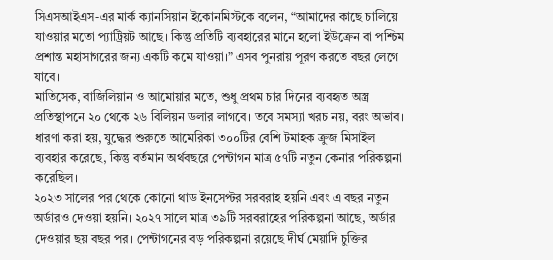সিএসআইএস-এর মার্ক ক্যানসিয়ান ইকোনমিস্টকে বলেন, “আমাদের কাছে চালিয়ে যাওয়ার মতো প্যাট্রিয়ট আছে। কিন্তু প্রতিটি ব্যবহারের মানে হলো ইউক্রেন বা পশ্চিম প্রশান্ত মহাসাগরের জন্য একটি কমে যাওয়া।” এসব পুনরায় পূরণ করতে বছর লেগে যাবে।
মাতিসেক, বাজিলিয়ান ও আমোয়ার মতে, শুধু প্রথম চার দিনের ব্যবহৃত অস্ত্র প্রতিস্থাপনে ২০ থেকে ২৬ বিলিয়ন ডলার লাগবে। তবে সমস্যা খরচ নয়, বরং অভাব। ধারণা করা হয়, যুদ্ধের শুরুতে আমেরিকা ৩০০টির বেশি টমাহক ক্রুজ মিসাইল ব্যবহার করেছে, কিন্তু বর্তমান অর্থবছরে পেন্টাগন মাত্র ৫৭টি নতুন কেনার পরিকল্পনা করেছিল।
২০২৩ সালের পর থেকে কোনো থাড ইনসেপ্টর সরবরাহ হয়নি এবং এ বছর নতুন অর্ডারও দেওয়া হয়নি। ২০২৭ সালে মাত্র ৩৯টি সরবরাহের পরিকল্পনা আছে, অর্ডার দেওয়ার ছয় বছর পর। পেন্টাগনের বড় পরিকল্পনা রয়েছে দীর্ঘ মেয়াদি চুক্তির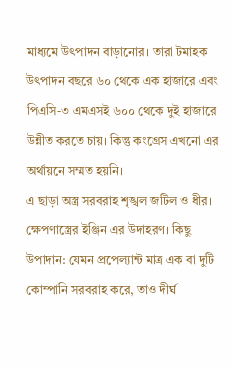মাধ্যমে উৎপাদন বাড়ানোর। তারা টমাহক উৎপাদন বছরে ৬০ থেকে এক হাজারে এবং পিএসি-৩ এমএসই ৬০০ থেকে দুই হাজারে উন্নীত করতে চায়। কিন্তু কংগ্রেস এখনো এর অর্থায়নে সম্মত হয়নি।
এ ছাড়া অস্ত্র সরবরাহ শৃঙ্খল জটিল ও ধীর। ক্ষেপণাস্ত্রের ইঞ্জিন এর উদাহরণ। কিছু উপাদান: যেমন প্রপেল্যান্ট মাত্র এক বা দুটি কোম্পানি সরবরাহ করে, তাও দীর্ঘ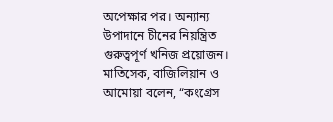অপেক্ষার পর। অন্যান্য উপাদানে চীনের নিয়ন্ত্রিত গুরুত্বপূর্ণ খনিজ প্রয়োজন। মাতিসেক, বাজিলিয়ান ও আমোয়া বলেন, “কংগ্রেস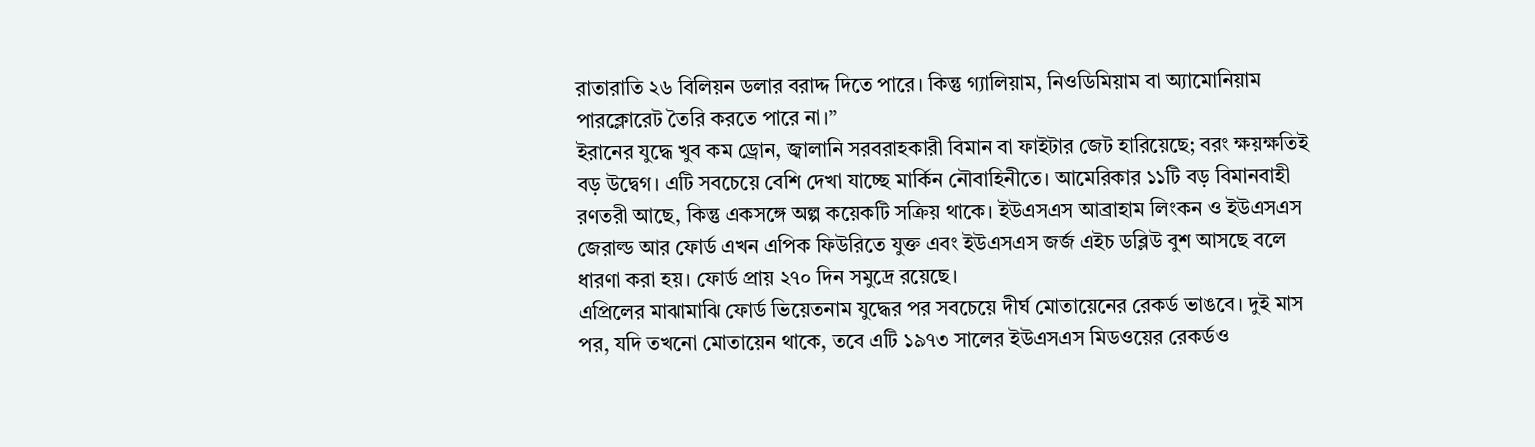রাতারাতি ২৬ বিলিয়ন ডলার বরাদ্দ দিতে পারে। কিন্তু গ্যালিয়াম, নিওডিমিয়াম বা অ্যামোনিয়াম পারক্লোরেট তৈরি করতে পারে না।”
ইরানের যুদ্ধে খুব কম ড্রোন, জ্বালানি সরবরাহকারী বিমান বা ফাইটার জেট হারিয়েছে; বরং ক্ষয়ক্ষতিই বড় উদ্বেগ। এটি সবচেয়ে বেশি দেখা যাচ্ছে মার্কিন নৌবাহিনীতে। আমেরিকার ১১টি বড় বিমানবাহী রণতরী আছে, কিন্তু একসঙ্গে অল্প কয়েকটি সক্রিয় থাকে। ইউএসএস আব্রাহাম লিংকন ও ইউএসএস জেরাল্ড আর ফোর্ড এখন এপিক ফিউরিতে যুক্ত এবং ইউএসএস জর্জ এইচ ডব্লিউ বুশ আসছে বলে ধারণা করা হয়। ফোর্ড প্রায় ২৭০ দিন সমুদ্রে রয়েছে।
এপ্রিলের মাঝামাঝি ফোর্ড ভিয়েতনাম যুদ্ধের পর সবচেয়ে দীর্ঘ মোতায়েনের রেকর্ড ভাঙবে। দুই মাস পর, যদি তখনো মোতায়েন থাকে, তবে এটি ১৯৭৩ সালের ইউএসএস মিডওয়ের রেকর্ডও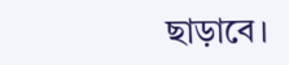ছাড়াবে।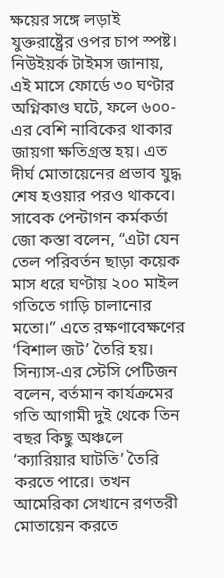ক্ষয়ের সঙ্গে লড়াই
যুক্তরাষ্ট্রের ওপর চাপ স্পষ্ট। নিউইয়র্ক টাইমস জানায়, এই মাসে ফোর্ডে ৩০ ঘণ্টার অগ্নিকাণ্ড ঘটে, ফলে ৬০০-এর বেশি নাবিকের থাকার জায়গা ক্ষতিগ্রস্ত হয়। এত দীর্ঘ মোতায়েনের প্রভাব যুদ্ধ শেষ হওয়ার পরও থাকবে।
সাবেক পেন্টাগন কর্মকর্তা জো কস্তা বলেন, “এটা যেন তেল পরিবর্তন ছাড়া কয়েক মাস ধরে ঘণ্টায় ২০০ মাইল গতিতে গাড়ি চালানোর মতো।” এতে রক্ষণাবেক্ষণের ‘বিশাল জট’ তৈরি হয়।
সিন্যাস-এর স্টেসি পেটিজন বলেন, বর্তমান কার্যক্রমের গতি আগামী দুই থেকে তিন বছর কিছু অঞ্চলে ‘ক্যারিয়ার ঘাটতি’ তৈরি করতে পারে। তখন আমেরিকা সেখানে রণতরী মোতায়েন করতে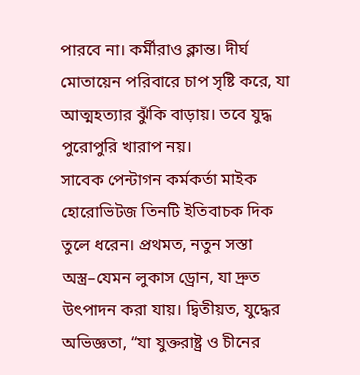পারবে না। কর্মীরাও ক্লান্ত। দীর্ঘ মোতায়েন পরিবারে চাপ সৃষ্টি করে, যা আত্মহত্যার ঝুঁকি বাড়ায়। তবে যুদ্ধ পুরোপুরি খারাপ নয়।
সাবেক পেন্টাগন কর্মকর্তা মাইক হোরোভিটজ তিনটি ইতিবাচক দিক তুলে ধরেন। প্রথমত, নতুন সস্তা অস্ত্র–যেমন লুকাস ড্রোন, যা দ্রুত উৎপাদন করা যায়। দ্বিতীয়ত, যুদ্ধের অভিজ্ঞতা, “যা যুক্তরাষ্ট্র ও চীনের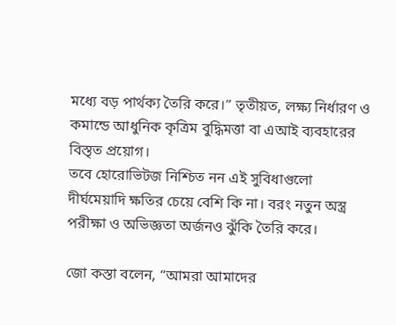মধ্যে বড় পার্থক্য তৈরি করে।” তৃতীয়ত, লক্ষ্য নির্ধারণ ও কমান্ডে আধুনিক কৃত্রিম বুদ্ধিমত্তা বা এআই ব্যবহারের বিস্তৃত প্রয়োগ।
তবে হোরোভিটজ নিশ্চিত নন এই সুবিধাগুলো দীর্ঘমেয়াদি ক্ষতির চেয়ে বেশি কি না। বরং নতুন অস্ত্র পরীক্ষা ও অভিজ্ঞতা অর্জনও ঝুঁকি তৈরি করে।

জো কস্তা বলেন, “আমরা আমাদের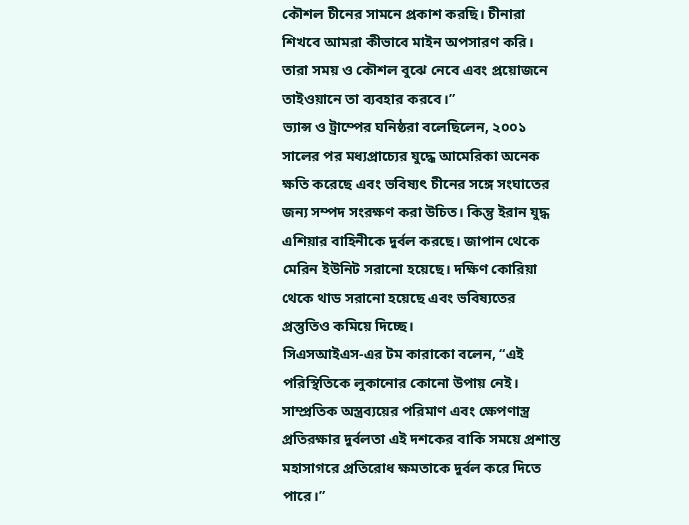কৌশল চীনের সামনে প্রকাশ করছি। চীনারা শিখবে আমরা কীভাবে মাইন অপসারণ করি। তারা সময় ও কৌশল বুঝে নেবে এবং প্রয়োজনে তাইওয়ানে তা ব্যবহার করবে।”
ভ্যান্স ও ট্রাম্পের ঘনিষ্ঠরা বলেছিলেন, ২০০১ সালের পর মধ্যপ্রাচ্যের যুদ্ধে আমেরিকা অনেক ক্ষতি করেছে এবং ভবিষ্যৎ চীনের সঙ্গে সংঘাতের জন্য সম্পদ সংরক্ষণ করা উচিত। কিন্তু ইরান যুদ্ধ এশিয়ার বাহিনীকে দুর্বল করছে। জাপান থেকে মেরিন ইউনিট সরানো হয়েছে। দক্ষিণ কোরিয়া থেকে থাড সরানো হয়েছে এবং ভবিষ্যতের প্রস্তুতিও কমিয়ে দিচ্ছে।
সিএসআইএস-এর টম কারাকো বলেন, “এই পরিস্থিতিকে লুকানোর কোনো উপায় নেই। সাম্প্রতিক অস্ত্রব্যয়ের পরিমাণ এবং ক্ষেপণাস্ত্র প্রতিরক্ষার দুর্বলতা এই দশকের বাকি সময়ে প্রশান্ত মহাসাগরে প্রতিরোধ ক্ষমতাকে দুর্বল করে দিতে পারে।”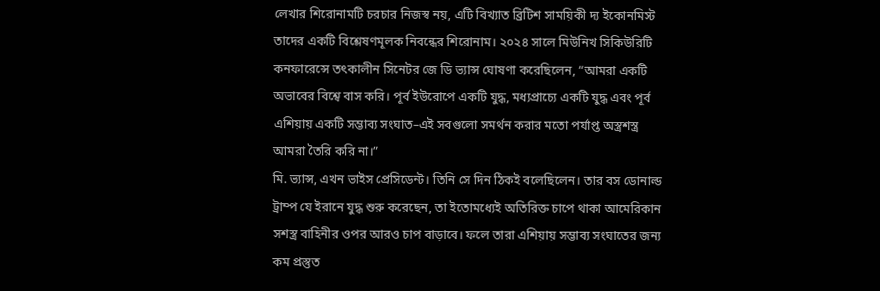লেখার শিরোনামটি চরচার নিজস্ব নয়, এটি বিখ্যাত ব্রিটিশ সাময়িকী দ্য ইকোনমিস্ট তাদের একটি বিশ্লেষণমূলক নিবন্ধের শিরোনাম। ২০২৪ সালে মিউনিখ সিকিউরিটি কনফারেন্সে তৎকালীন সিনেটর জে ডি ভ্যান্স ঘোষণা করেছিলেন, “আমরা একটি অভাবের বিশ্বে বাস করি। পূর্ব ইউরোপে একটি যুদ্ধ, মধ্যপ্রাচ্যে একটি যুদ্ধ এবং পূর্ব এশিয়ায় একটি সম্ভাব্য সংঘাত–এই সবগুলো সমর্থন করার মতো পর্যাপ্ত অস্ত্রশস্ত্র আমরা তৈরি করি না।”
মি. ভ্যান্স, এখন ভাইস প্রেসিডেন্ট। তিনি সে দিন ঠিকই বলেছিলেন। তার বস ডোনাল্ড ট্রাম্প যে ইরানে যুদ্ধ শুরু করেছেন, তা ইতোমধ্যেই অতিরিক্ত চাপে থাকা আমেরিকান সশস্ত্র বাহিনীর ওপর আরও চাপ বাড়াবে। ফলে তারা এশিয়ায় সম্ভাব্য সংঘাতের জন্য কম প্রস্তুত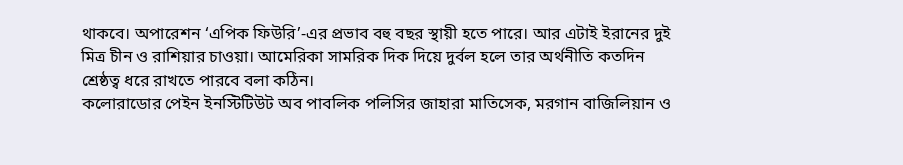থাকবে। অপারেশন ‘এপিক ফিউরি’-এর প্রভাব বহু বছর স্থায়ী হতে পারে। আর এটাই ইরানের দুই মিত্র চীন ও রাশিয়ার চাওয়া। আমেরিকা সামরিক দিক দিয়ে দুর্বল হলে তার অর্থনীতি কতদিন শ্রেষ্ঠত্ব ধরে রাখতে পারবে বলা কঠিন।
কলোরাডোর পেইন ইনস্টিটিউট অব পাবলিক পলিসির জাহারা মাতিসেক, মরগান বাজিলিয়ান ও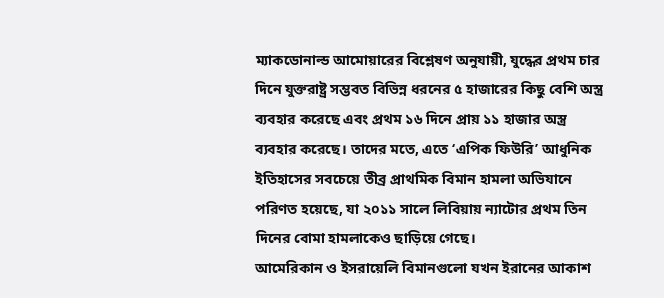ম্যাকডোনাল্ড আমোয়ারের বিশ্লেষণ অনুযায়ী, যুদ্ধের প্রথম চার দিনে যুক্তরাষ্ট্র সম্ভবত বিভিন্ন ধরনের ৫ হাজারের কিছু বেশি অস্ত্র ব্যবহার করেছে এবং প্রথম ১৬ দিনে প্রায় ১১ হাজার অস্ত্র ব্যবহার করেছে। তাদের মতে, এতে ‘এপিক ফিউরি’ আধুনিক ইতিহাসের সবচেয়ে তীব্র প্রাথমিক বিমান হামলা অভিযানে পরিণত হয়েছে, যা ২০১১ সালে লিবিয়ায় ন্যাটোর প্রথম তিন দিনের বোমা হামলাকেও ছাড়িয়ে গেছে।
আমেরিকান ও ইসরায়েলি বিমানগুলো যখন ইরানের আকাশ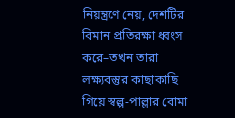নিয়ন্ত্রণে নেয়, দেশটির বিমান প্রতিরক্ষা ধ্বংস করে–তখন তারা লক্ষ্যবস্তুর কাছাকাছি গিয়ে স্বল্প-পাল্লার বোমা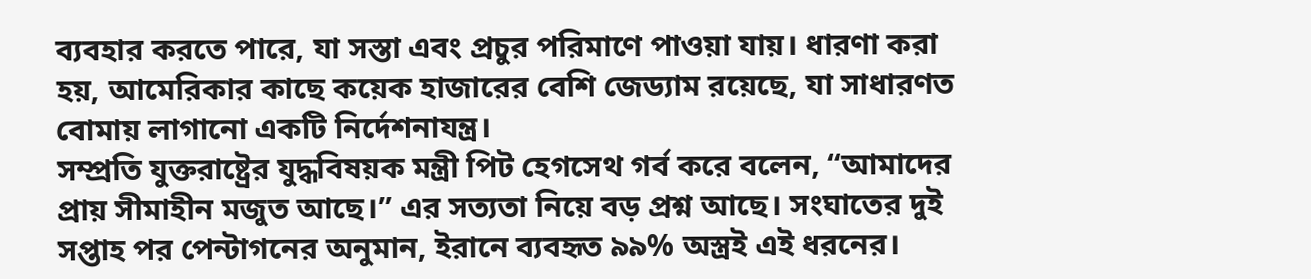ব্যবহার করতে পারে, যা সস্তা এবং প্রচুর পরিমাণে পাওয়া যায়। ধারণা করা হয়, আমেরিকার কাছে কয়েক হাজারের বেশি জেড্যাম রয়েছে, যা সাধারণত বোমায় লাগানো একটি নির্দেশনাযন্ত্র।
সম্প্রতি যুক্তরাষ্ট্রের যুদ্ধবিষয়ক মন্ত্রী পিট হেগসেথ গর্ব করে বলেন, “আমাদের প্রায় সীমাহীন মজুত আছে।” এর সত্যতা নিয়ে বড় প্রশ্ন আছে। সংঘাতের দুই সপ্তাহ পর পেন্টাগনের অনুমান, ইরানে ব্যবহৃত ৯৯% অস্ত্রই এই ধরনের।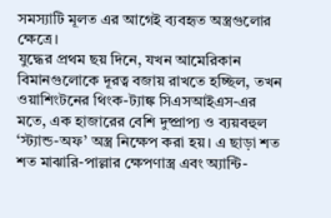সমস্যাটি মূলত এর আগেই ব্যবহৃত অস্ত্রগুলোর ক্ষেত্রে।
যুদ্ধের প্রথম ছয় দিনে, যখন আমেরিকান বিমানগুলোকে দূরত্ব বজায় রাখতে হচ্ছিল, তখন ওয়াশিংটনের থিংক-ট্যাঙ্ক সিএসআইএস-এর মতে, এক হাজারের বেশি দুষ্প্রাপ্য ও ব্যয়বহুল ‘স্ট্যান্ড-অফ’ অস্ত্র নিক্ষেপ করা হয়। এ ছাড়া শত শত মাঝারি-পাল্লার ক্ষেপণাস্ত্র এবং অ্যান্টি-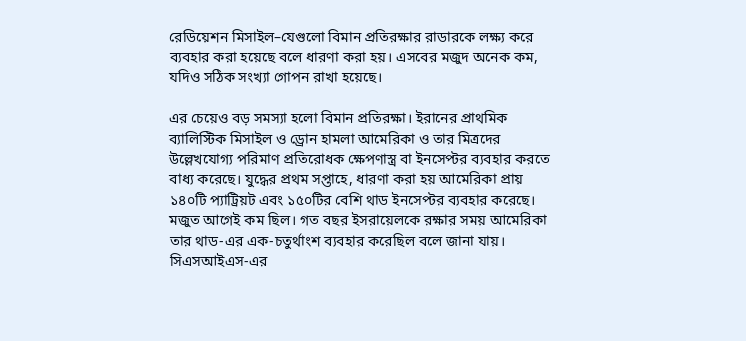রেডিয়েশন মিসাইল–যেগুলো বিমান প্রতিরক্ষার রাডারকে লক্ষ্য করে ব্যবহার করা হয়েছে বলে ধারণা করা হয়। এসবের মজুদ অনেক কম, যদিও সঠিক সংখ্যা গোপন রাখা হয়েছে।

এর চেয়েও বড় সমস্যা হলো বিমান প্রতিরক্ষা। ইরানের প্রাথমিক ব্যালিস্টিক মিসাইল ও ড্রোন হামলা আমেরিকা ও তার মিত্রদের উল্লেখযোগ্য পরিমাণ প্রতিরোধক ক্ষেপণাস্ত্র বা ইনসেপ্টর ব্যবহার করতে বাধ্য করেছে। যুদ্ধের প্রথম সপ্তাহে, ধারণা করা হয় আমেরিকা প্রায় ১৪০টি প্যাট্রিয়ট এবং ১৫০টির বেশি থাড ইনসেপ্টর ব্যবহার করেছে।
মজুত আগেই কম ছিল। গত বছর ইসরায়েলকে রক্ষার সময় আমেরিকা তার থাড-এর এক-চতুর্থাংশ ব্যবহার করেছিল বলে জানা যায়। সিএসআইএস-এর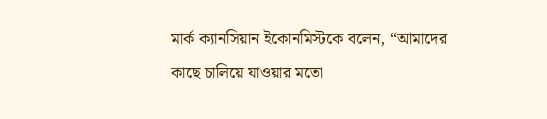মার্ক ক্যানসিয়ান ইকোনমিস্টকে বলেন, “আমাদের কাছে চালিয়ে যাওয়ার মতো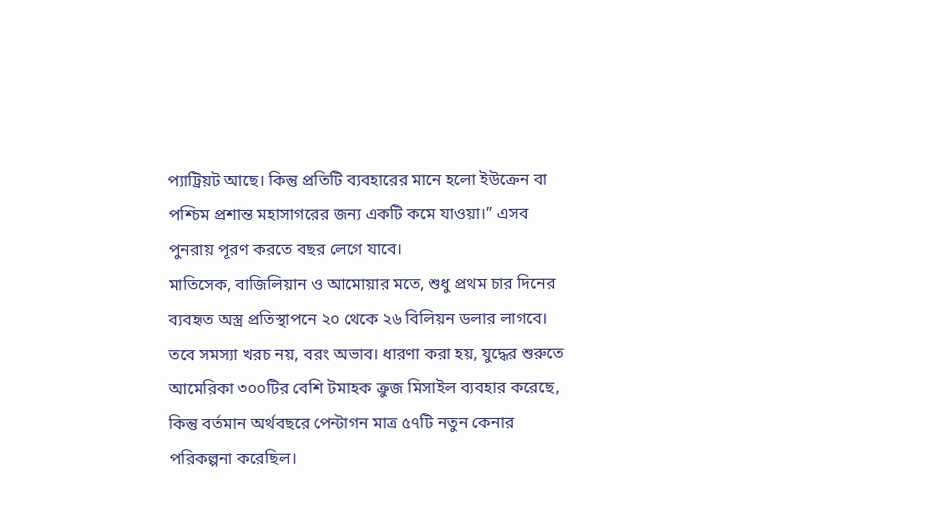প্যাট্রিয়ট আছে। কিন্তু প্রতিটি ব্যবহারের মানে হলো ইউক্রেন বা পশ্চিম প্রশান্ত মহাসাগরের জন্য একটি কমে যাওয়া।” এসব পুনরায় পূরণ করতে বছর লেগে যাবে।
মাতিসেক, বাজিলিয়ান ও আমোয়ার মতে, শুধু প্রথম চার দিনের ব্যবহৃত অস্ত্র প্রতিস্থাপনে ২০ থেকে ২৬ বিলিয়ন ডলার লাগবে। তবে সমস্যা খরচ নয়, বরং অভাব। ধারণা করা হয়, যুদ্ধের শুরুতে আমেরিকা ৩০০টির বেশি টমাহক ক্রুজ মিসাইল ব্যবহার করেছে, কিন্তু বর্তমান অর্থবছরে পেন্টাগন মাত্র ৫৭টি নতুন কেনার পরিকল্পনা করেছিল।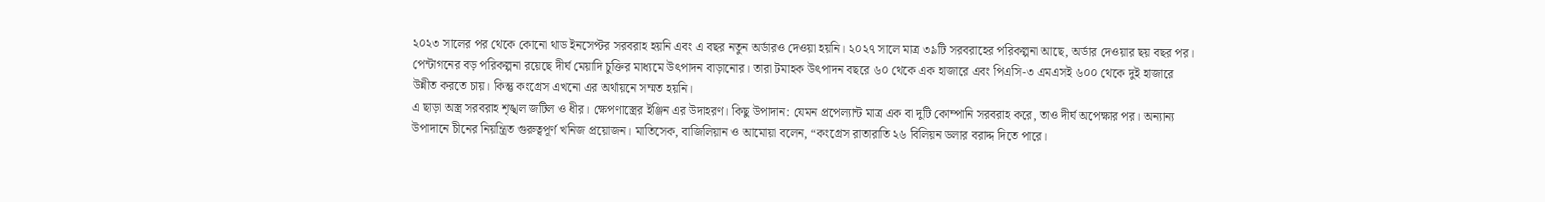২০২৩ সালের পর থেকে কোনো থাড ইনসেপ্টর সরবরাহ হয়নি এবং এ বছর নতুন অর্ডারও দেওয়া হয়নি। ২০২৭ সালে মাত্র ৩৯টি সরবরাহের পরিকল্পনা আছে, অর্ডার দেওয়ার ছয় বছর পর। পেন্টাগনের বড় পরিকল্পনা রয়েছে দীর্ঘ মেয়াদি চুক্তির মাধ্যমে উৎপাদন বাড়ানোর। তারা টমাহক উৎপাদন বছরে ৬০ থেকে এক হাজারে এবং পিএসি-৩ এমএসই ৬০০ থেকে দুই হাজারে উন্নীত করতে চায়। কিন্তু কংগ্রেস এখনো এর অর্থায়নে সম্মত হয়নি।
এ ছাড়া অস্ত্র সরবরাহ শৃঙ্খল জটিল ও ধীর। ক্ষেপণাস্ত্রের ইঞ্জিন এর উদাহরণ। কিছু উপাদান: যেমন প্রপেল্যান্ট মাত্র এক বা দুটি কোম্পানি সরবরাহ করে, তাও দীর্ঘ অপেক্ষার পর। অন্যান্য উপাদানে চীনের নিয়ন্ত্রিত গুরুত্বপূর্ণ খনিজ প্রয়োজন। মাতিসেক, বাজিলিয়ান ও আমোয়া বলেন, “কংগ্রেস রাতারাতি ২৬ বিলিয়ন ডলার বরাদ্দ দিতে পারে।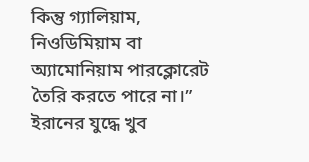কিন্তু গ্যালিয়াম, নিওডিমিয়াম বা অ্যামোনিয়াম পারক্লোরেট তৈরি করতে পারে না।”
ইরানের যুদ্ধে খুব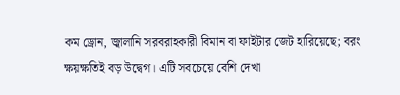কম ড্রোন, জ্বালানি সরবরাহকারী বিমান বা ফাইটার জেট হারিয়েছে; বরং ক্ষয়ক্ষতিই বড় উদ্বেগ। এটি সবচেয়ে বেশি দেখা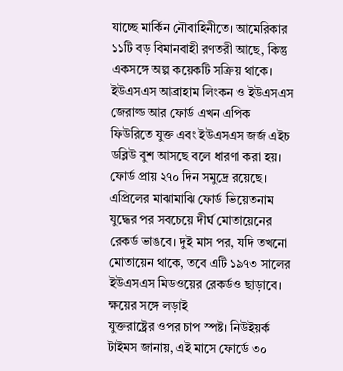যাচ্ছে মার্কিন নৌবাহিনীতে। আমেরিকার ১১টি বড় বিমানবাহী রণতরী আছে, কিন্তু একসঙ্গে অল্প কয়েকটি সক্রিয় থাকে। ইউএসএস আব্রাহাম লিংকন ও ইউএসএস জেরাল্ড আর ফোর্ড এখন এপিক ফিউরিতে যুক্ত এবং ইউএসএস জর্জ এইচ ডব্লিউ বুশ আসছে বলে ধারণা করা হয়। ফোর্ড প্রায় ২৭০ দিন সমুদ্রে রয়েছে।
এপ্রিলের মাঝামাঝি ফোর্ড ভিয়েতনাম যুদ্ধের পর সবচেয়ে দীর্ঘ মোতায়েনের রেকর্ড ভাঙবে। দুই মাস পর, যদি তখনো মোতায়েন থাকে, তবে এটি ১৯৭৩ সালের ইউএসএস মিডওয়ের রেকর্ডও ছাড়াবে।
ক্ষয়ের সঙ্গে লড়াই
যুক্তরাষ্ট্রের ওপর চাপ স্পষ্ট। নিউইয়র্ক টাইমস জানায়, এই মাসে ফোর্ডে ৩০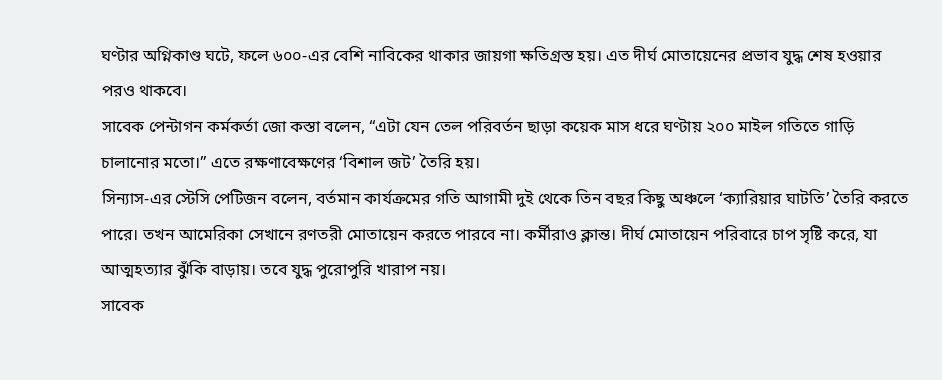ঘণ্টার অগ্নিকাণ্ড ঘটে, ফলে ৬০০-এর বেশি নাবিকের থাকার জায়গা ক্ষতিগ্রস্ত হয়। এত দীর্ঘ মোতায়েনের প্রভাব যুদ্ধ শেষ হওয়ার পরও থাকবে।
সাবেক পেন্টাগন কর্মকর্তা জো কস্তা বলেন, “এটা যেন তেল পরিবর্তন ছাড়া কয়েক মাস ধরে ঘণ্টায় ২০০ মাইল গতিতে গাড়ি চালানোর মতো।” এতে রক্ষণাবেক্ষণের ‘বিশাল জট’ তৈরি হয়।
সিন্যাস-এর স্টেসি পেটিজন বলেন, বর্তমান কার্যক্রমের গতি আগামী দুই থেকে তিন বছর কিছু অঞ্চলে ‘ক্যারিয়ার ঘাটতি’ তৈরি করতে পারে। তখন আমেরিকা সেখানে রণতরী মোতায়েন করতে পারবে না। কর্মীরাও ক্লান্ত। দীর্ঘ মোতায়েন পরিবারে চাপ সৃষ্টি করে, যা আত্মহত্যার ঝুঁকি বাড়ায়। তবে যুদ্ধ পুরোপুরি খারাপ নয়।
সাবেক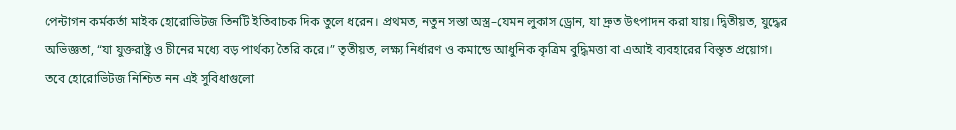পেন্টাগন কর্মকর্তা মাইক হোরোভিটজ তিনটি ইতিবাচক দিক তুলে ধরেন। প্রথমত, নতুন সস্তা অস্ত্র–যেমন লুকাস ড্রোন, যা দ্রুত উৎপাদন করা যায়। দ্বিতীয়ত, যুদ্ধের অভিজ্ঞতা, “যা যুক্তরাষ্ট্র ও চীনের মধ্যে বড় পার্থক্য তৈরি করে।” তৃতীয়ত, লক্ষ্য নির্ধারণ ও কমান্ডে আধুনিক কৃত্রিম বুদ্ধিমত্তা বা এআই ব্যবহারের বিস্তৃত প্রয়োগ।
তবে হোরোভিটজ নিশ্চিত নন এই সুবিধাগুলো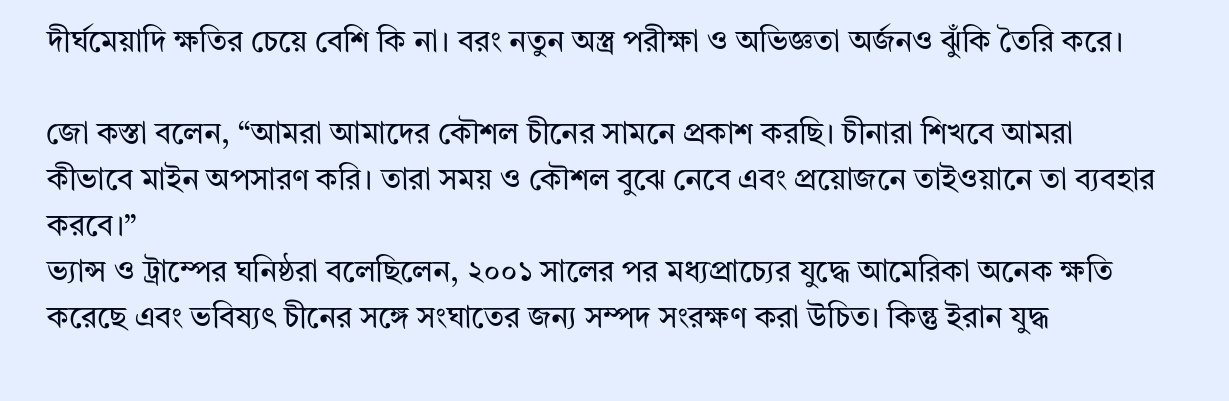দীর্ঘমেয়াদি ক্ষতির চেয়ে বেশি কি না। বরং নতুন অস্ত্র পরীক্ষা ও অভিজ্ঞতা অর্জনও ঝুঁকি তৈরি করে।

জো কস্তা বলেন, “আমরা আমাদের কৌশল চীনের সামনে প্রকাশ করছি। চীনারা শিখবে আমরা কীভাবে মাইন অপসারণ করি। তারা সময় ও কৌশল বুঝে নেবে এবং প্রয়োজনে তাইওয়ানে তা ব্যবহার করবে।”
ভ্যান্স ও ট্রাম্পের ঘনিষ্ঠরা বলেছিলেন, ২০০১ সালের পর মধ্যপ্রাচ্যের যুদ্ধে আমেরিকা অনেক ক্ষতি করেছে এবং ভবিষ্যৎ চীনের সঙ্গে সংঘাতের জন্য সম্পদ সংরক্ষণ করা উচিত। কিন্তু ইরান যুদ্ধ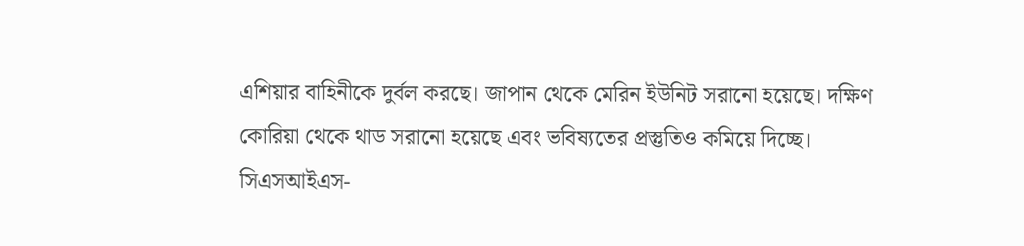এশিয়ার বাহিনীকে দুর্বল করছে। জাপান থেকে মেরিন ইউনিট সরানো হয়েছে। দক্ষিণ কোরিয়া থেকে থাড সরানো হয়েছে এবং ভবিষ্যতের প্রস্তুতিও কমিয়ে দিচ্ছে।
সিএসআইএস-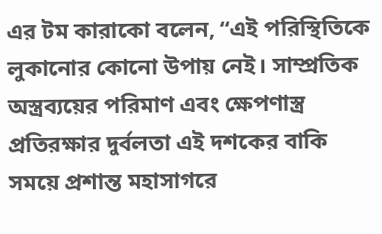এর টম কারাকো বলেন, “এই পরিস্থিতিকে লুকানোর কোনো উপায় নেই। সাম্প্রতিক অস্ত্রব্যয়ের পরিমাণ এবং ক্ষেপণাস্ত্র প্রতিরক্ষার দুর্বলতা এই দশকের বাকি সময়ে প্রশান্ত মহাসাগরে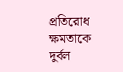প্রতিরোধ ক্ষমতাকে দুর্বল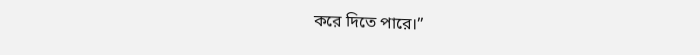করে দিতে পারে।”